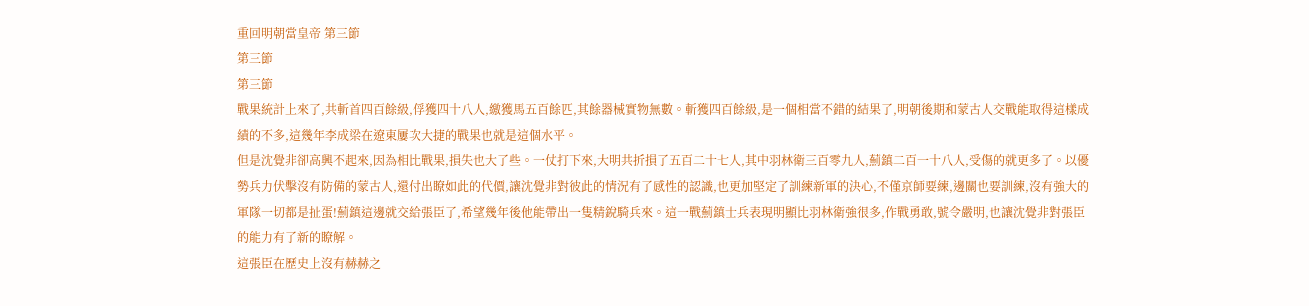重回明朝當皇帝 第三節
第三節
第三節
戰果統計上來了,共斬首四百餘級,俘獲四十八人,繳獲馬五百餘匹,其餘器械實物無數。斬獲四百餘級,是一個相當不錯的結果了,明朝後期和蒙古人交戰能取得這樣成績的不多,這幾年李成梁在遼東屢次大捷的戰果也就是這個水平。
但是沈覺非卻高興不起來,因為相比戰果,損失也大了些。一仗打下來,大明共折損了五百二十七人,其中羽林衛三百零九人,薊鎮二百一十八人,受傷的就更多了。以優勢兵力伏擊沒有防備的蒙古人,還付出瞭如此的代價,讓沈覺非對彼此的情況有了感性的認識,也更加堅定了訓練新軍的決心,不僅京師要練,邊關也要訓練,沒有強大的軍隊一切都是扯蛋!薊鎮這邊就交給張臣了,希望幾年後他能帶出一隻精銳騎兵來。這一戰薊鎮士兵表現明顯比羽林衛強很多,作戰勇敢,號令嚴明,也讓沈覺非對張臣的能力有了新的瞭解。
這張臣在歷史上沒有赫赫之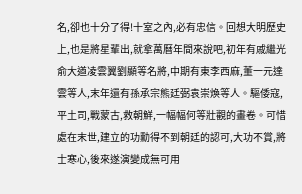名,卻也十分了得!十室之內,必有忠信。回想大明歷史上,也是將星輩出,就拿萬曆年間來說吧,初年有戚繼光俞大遒凌雲翼劉顯等名將,中期有東李西麻,董一元達雲等人,末年還有孫承宗熊廷弼袁崇煥等人。驅倭寇,平土司,戰蒙古,救朝鮮,一幅幅何等壯觀的畫卷。可惜處在末世,建立的功勳得不到朝廷的認可,大功不賞,將士寒心,後來遂演變成無可用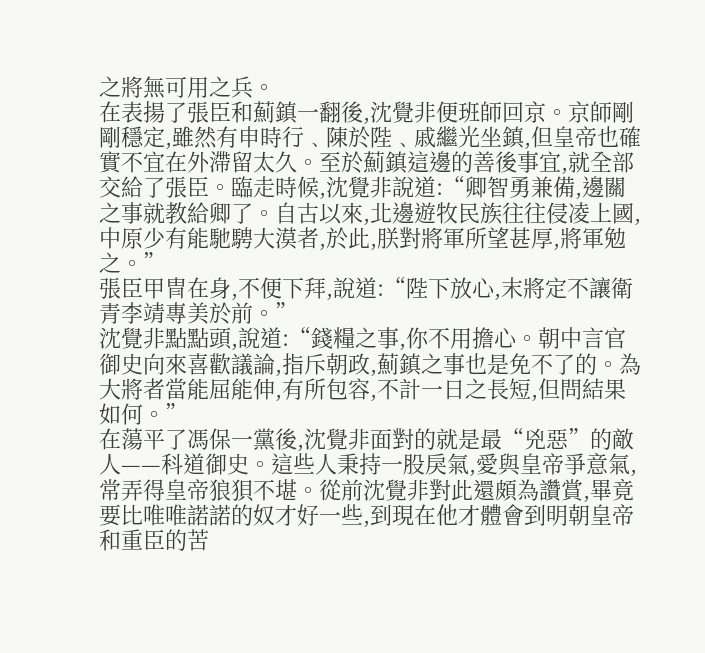之將無可用之兵。
在表揚了張臣和薊鎮一翻後,沈覺非便班師回京。京師剛剛穩定,雖然有申時行﹑陳於陛﹑戚繼光坐鎮,但皇帝也確實不宜在外滯留太久。至於薊鎮這邊的善後事宜,就全部交給了張臣。臨走時候,沈覺非說道:“卿智勇兼備,邊關之事就教給卿了。自古以來,北邊遊牧民族往往侵凌上國,中原少有能馳騁大漠者,於此,朕對將軍所望甚厚,將軍勉之。”
張臣甲冑在身,不便下拜,說道:“陛下放心,末將定不讓衛青李靖專美於前。”
沈覺非點點頭,說道:“錢糧之事,你不用擔心。朝中言官御史向來喜歡議論,指斥朝政,薊鎮之事也是免不了的。為大將者當能屈能伸,有所包容,不計一日之長短,但問結果如何。”
在蕩平了馮保一黨後,沈覺非面對的就是最“兇惡”的敵人——科道御史。這些人秉持一股戾氣,愛與皇帝爭意氣,常弄得皇帝狼狽不堪。從前沈覺非對此還頗為讚賞,畢竟要比唯唯諾諾的奴才好一些,到現在他才體會到明朝皇帝和重臣的苦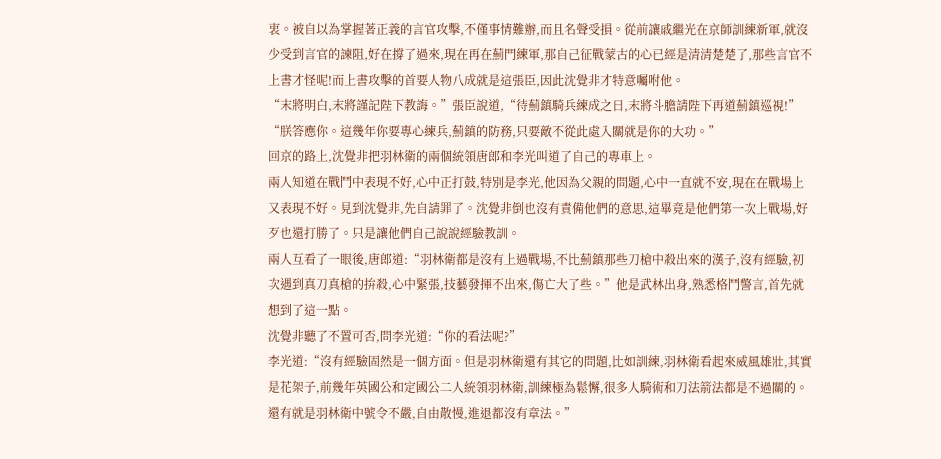衷。被自以為掌握著正義的言官攻擊,不僅事情難辦,而且名聲受損。從前讓戚繼光在京師訓練新軍,就沒少受到言官的諫阻,好在撐了過來,現在再在薊門練軍,那自己征戰蒙古的心已經是清清楚楚了,那些言官不上書才怪呢!而上書攻擊的首要人物八成就是這張臣,因此沈覺非才特意囑咐他。
“末將明白,末將謹記陛下教誨。”張臣說道,“待薊鎮騎兵練成之日,末將斗膽請陛下再道薊鎮巡視!”
“朕答應你。這幾年你要專心練兵,薊鎮的防務,只要敵不從此處入關就是你的大功。”
回京的路上,沈覺非把羽林衛的兩個統領唐郎和李光叫道了自己的專車上。
兩人知道在戰鬥中表現不好,心中正打鼓,特別是李光,他因為父親的問題,心中一直就不安,現在在戰場上又表現不好。見到沈覺非,先自請罪了。沈覺非倒也沒有責備他們的意思,這畢竟是他們第一次上戰場,好歹也還打勝了。只是讓他們自己說說經驗教訓。
兩人互看了一眼後,唐郎道:“羽林衛都是沒有上過戰場,不比薊鎮那些刀槍中殺出來的漢子,沒有經驗,初次遇到真刀真槍的拚殺,心中緊張,技藝發揮不出來,傷亡大了些。”他是武林出身,熟悉格鬥警言,首先就想到了這一點。
沈覺非聽了不置可否,問李光道:“你的看法呢?”
李光道:“沒有經驗固然是一個方面。但是羽林衛還有其它的問題,比如訓練,羽林衛看起來威風雄壯,其實是花架子,前幾年英國公和定國公二人統領羽林衛,訓練極為鬆懈,很多人騎術和刀法箭法都是不過關的。還有就是羽林衛中號令不嚴,自由散慢,進退都沒有章法。”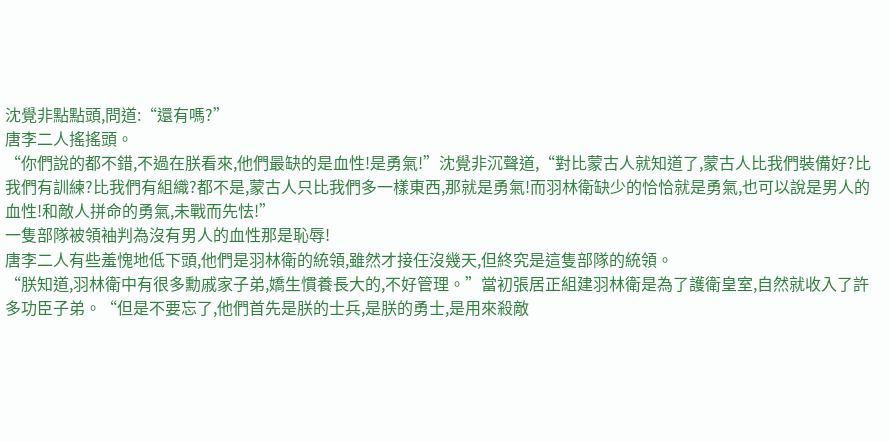沈覺非點點頭,問道:“還有嗎?”
唐李二人搖搖頭。
“你們說的都不錯,不過在朕看來,他們最缺的是血性!是勇氣!”沈覺非沉聲道,“對比蒙古人就知道了,蒙古人比我們裝備好?比我們有訓練?比我們有組織?都不是,蒙古人只比我們多一樣東西,那就是勇氣!而羽林衛缺少的恰恰就是勇氣,也可以說是男人的血性!和敵人拼命的勇氣,未戰而先怯!”
一隻部隊被領袖判為沒有男人的血性那是恥辱!
唐李二人有些羞愧地低下頭,他們是羽林衛的統領,雖然才接任沒幾天,但終究是這隻部隊的統領。
“朕知道,羽林衛中有很多勳戚家子弟,嬌生慣養長大的,不好管理。”當初張居正組建羽林衛是為了護衛皇室,自然就收入了許多功臣子弟。“但是不要忘了,他們首先是朕的士兵,是朕的勇士,是用來殺敵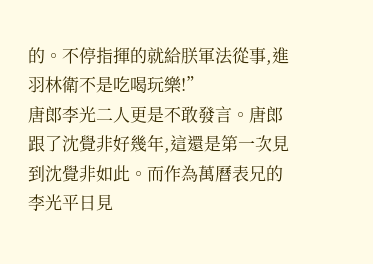的。不停指揮的就給朕軍法從事,進羽林衛不是吃喝玩樂!”
唐郎李光二人更是不敢發言。唐郎跟了沈覺非好幾年,這還是第一次見到沈覺非如此。而作為萬曆表兄的李光平日見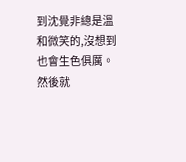到沈覺非總是溫和微笑的,沒想到也會生色俱厲。
然後就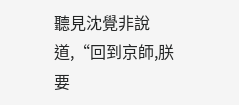聽見沈覺非說道,“回到京師,朕要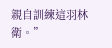親自訓練這羽林衛。”